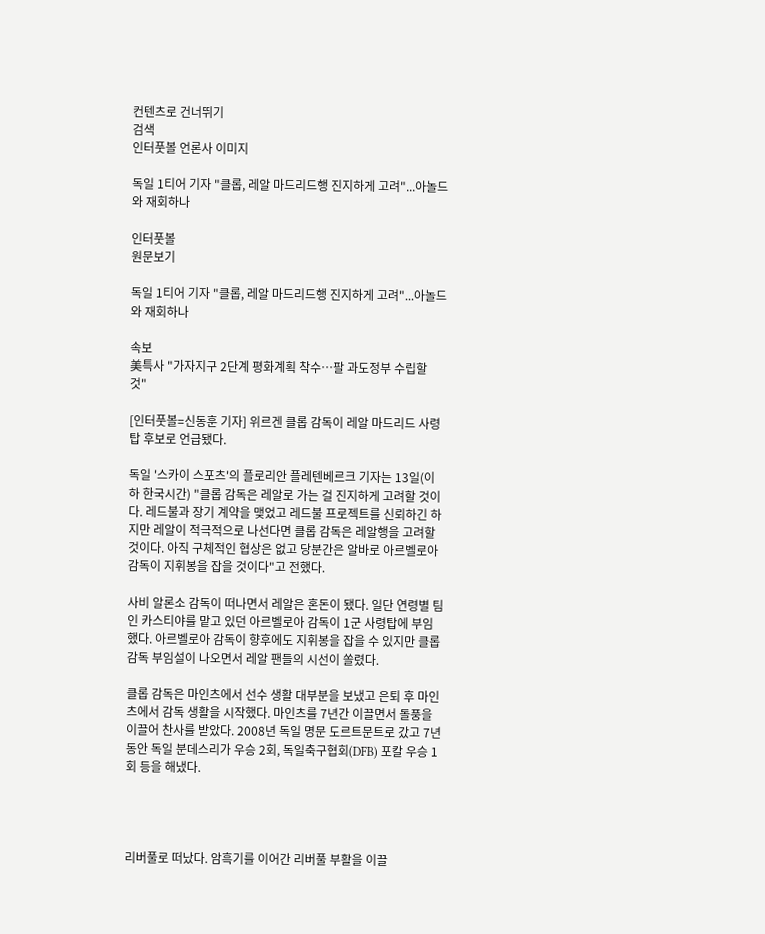컨텐츠로 건너뛰기
검색
인터풋볼 언론사 이미지

독일 1티어 기자 "클롭, 레알 마드리드행 진지하게 고려"...아놀드와 재회하나

인터풋볼
원문보기

독일 1티어 기자 "클롭, 레알 마드리드행 진지하게 고려"...아놀드와 재회하나

속보
美특사 "가자지구 2단계 평화계획 착수…팔 과도정부 수립할 것"

[인터풋볼=신동훈 기자] 위르겐 클롭 감독이 레알 마드리드 사령탑 후보로 언급됐다.

독일 '스카이 스포츠'의 플로리안 플레텐베르크 기자는 13일(이하 한국시간) "클롭 감독은 레알로 가는 걸 진지하게 고려할 것이다. 레드불과 장기 계약을 맺었고 레드불 프로젝트를 신뢰하긴 하지만 레알이 적극적으로 나선다면 클롭 감독은 레알행을 고려할 것이다. 아직 구체적인 협상은 없고 당분간은 알바로 아르벨로아 감독이 지휘봉을 잡을 것이다"고 전했다.

사비 알론소 감독이 떠나면서 레알은 혼돈이 됐다. 일단 연령별 팀인 카스티야를 맡고 있던 아르벨로아 감독이 1군 사령탑에 부임했다. 아르벨로아 감독이 향후에도 지휘봉을 잡을 수 있지만 클롭 감독 부임설이 나오면서 레알 팬들의 시선이 쏠렸다.

클롭 감독은 마인츠에서 선수 생활 대부분을 보냈고 은퇴 후 마인츠에서 감독 생활을 시작했다. 마인츠를 7년간 이끌면서 돌풍을 이끌어 찬사를 받았다. 2008년 독일 명문 도르트문트로 갔고 7년 동안 독일 분데스리가 우승 2회, 독일축구협회(DFB) 포칼 우승 1회 등을 해냈다.




리버풀로 떠났다. 암흑기를 이어간 리버풀 부활을 이끌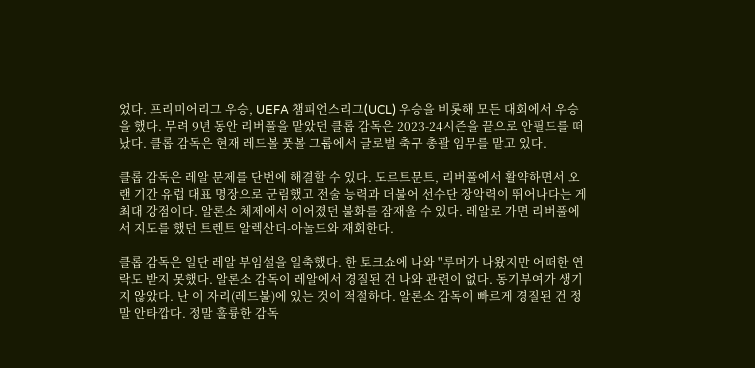었다. 프리미어리그 우승, UEFA 챔피언스리그(UCL) 우승을 비롯해 모든 대회에서 우승을 했다. 무려 9년 동안 리버풀을 맡았던 클롭 감독은 2023-24시즌을 끝으로 안필드를 떠났다. 클롭 감독은 현재 레드볼 풋볼 그룹에서 글로벌 축구 총괄 임무를 맡고 있다.

클롭 감독은 레알 문제를 단번에 해결할 수 있다. 도르트문트, 리버풀에서 활약하면서 오랜 기간 유럽 대표 명장으로 군림했고 전술 능력과 더불어 선수단 장악력이 뛰어나다는 게 최대 강점이다. 알론소 체제에서 이어졌던 불화를 잠재울 수 있다. 레알로 가면 리버풀에서 지도를 했던 트렌트 알렉산더-아놀드와 재회한다.

클롭 감독은 일단 레알 부임설을 일축했다. 한 토크쇼에 나와 "루머가 나왔지만 어떠한 연락도 받지 못했다. 알론소 감독이 레알에서 경질된 건 나와 관련이 없다. 동기부여가 생기지 않았다. 난 이 자리(레드불)에 있는 것이 적절하다. 알론소 감독이 빠르게 경질된 건 정말 안타깝다. 정말 훌륭한 감독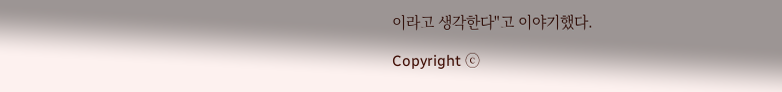이라고 생각한다"고 이야기했다.

Copyright ⓒ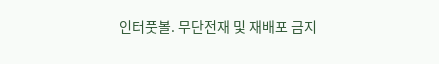인터풋볼. 무단전재 및 재배포 금지